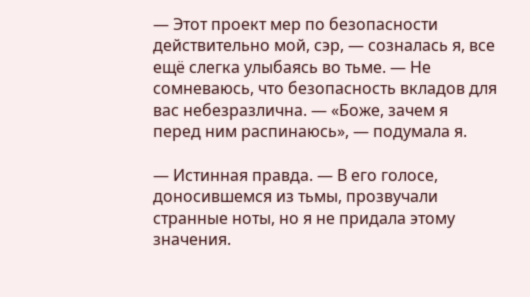— Этот проект мер по безопасности действительно мой, сэр, — созналась я, все ещё слегка улыбаясь во тьме. — Не сомневаюсь, что безопасность вкладов для вас небезразлична. — «Боже, зачем я перед ним распинаюсь», — подумала я.

— Истинная правда. — В его голосе, доносившемся из тьмы, прозвучали странные ноты, но я не придала этому значения.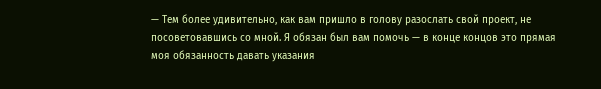— Тем более удивительно, как вам пришло в голову разослать свой проект, не посоветовавшись со мной. Я обязан был вам помочь — в конце концов это прямая моя обязанность давать указания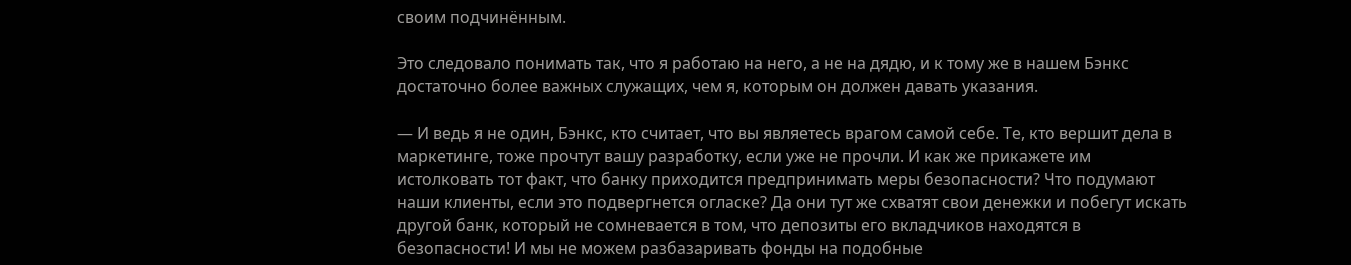своим подчинённым.

Это следовало понимать так, что я работаю на него, а не на дядю, и к тому же в нашем Бэнкс достаточно более важных служащих, чем я, которым он должен давать указания.

— И ведь я не один, Бэнкс, кто считает, что вы являетесь врагом самой себе. Те, кто вершит дела в маркетинге, тоже прочтут вашу разработку, если уже не прочли. И как же прикажете им истолковать тот факт, что банку приходится предпринимать меры безопасности? Что подумают наши клиенты, если это подвергнется огласке? Да они тут же схватят свои денежки и побегут искать другой банк, который не сомневается в том, что депозиты его вкладчиков находятся в безопасности! И мы не можем разбазаривать фонды на подобные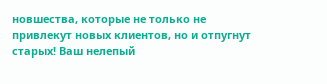новшества, которые не только не привлекут новых клиентов, но и отпугнут старых! Ваш нелепый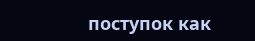поступок как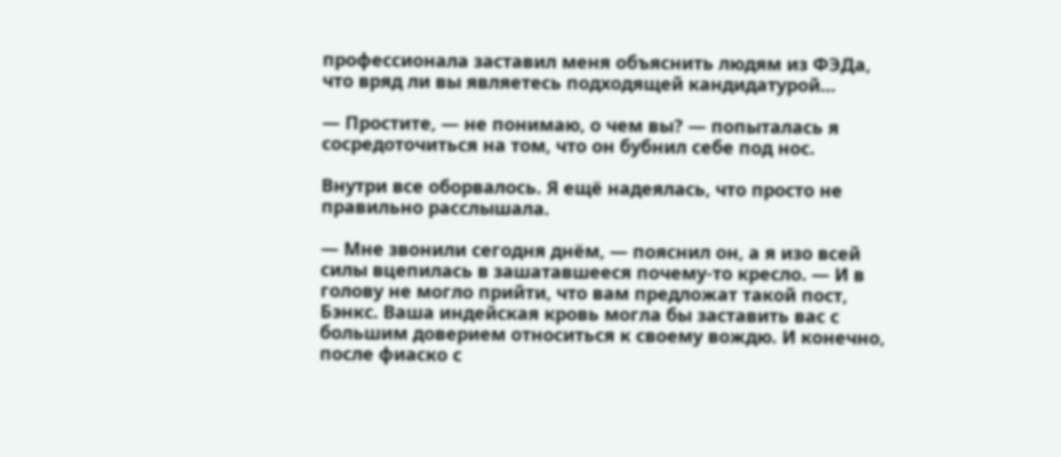профессионала заставил меня объяснить людям из ФЭДа, что вряд ли вы являетесь подходящей кандидатурой…

— Простите, — не понимаю, о чем вы? — попыталась я сосредоточиться на том, что он бубнил себе под нос.

Внутри все оборвалось. Я ещё надеялась, что просто не правильно расслышала.

— Мне звонили сегодня днём, — пояснил он, а я изо всей силы вцепилась в зашатавшееся почему-то кресло. — И в голову не могло прийти, что вам предложат такой пост, Бэнкс. Ваша индейская кровь могла бы заставить вас с большим доверием относиться к своему вождю. И конечно, после фиаско с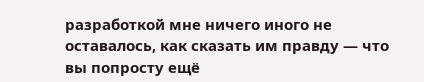разработкой мне ничего иного не оставалось, как сказать им правду — что вы попросту ещё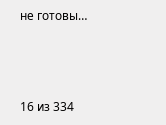не готовы…



16 из 334